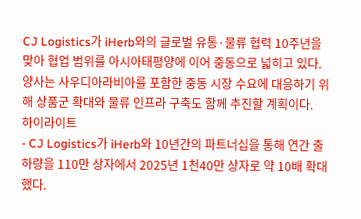CJ Logistics가 iHerb와의 글로벌 유통·물류 협력 10주년을 맞아 협업 범위를 아시아태평양에 이어 중동으로 넓히고 있다. 양사는 사우디아라비아를 포함한 중동 시장 수요에 대응하기 위해 상품군 확대와 물류 인프라 구축도 함께 추진할 계획이다.
하이라이트
- CJ Logistics가 iHerb와 10년간의 파트너십을 통해 연간 출하량을 110만 상자에서 2025년 1천40만 상자로 약 10배 확대했다.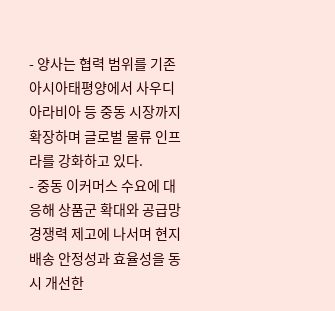- 양사는 협력 범위를 기존 아시아태평양에서 사우디아라비아 등 중동 시장까지 확장하며 글로벌 물류 인프라를 강화하고 있다.
- 중동 이커머스 수요에 대응해 상품군 확대와 공급망 경쟁력 제고에 나서며 현지 배송 안정성과 효율성을 동시 개선한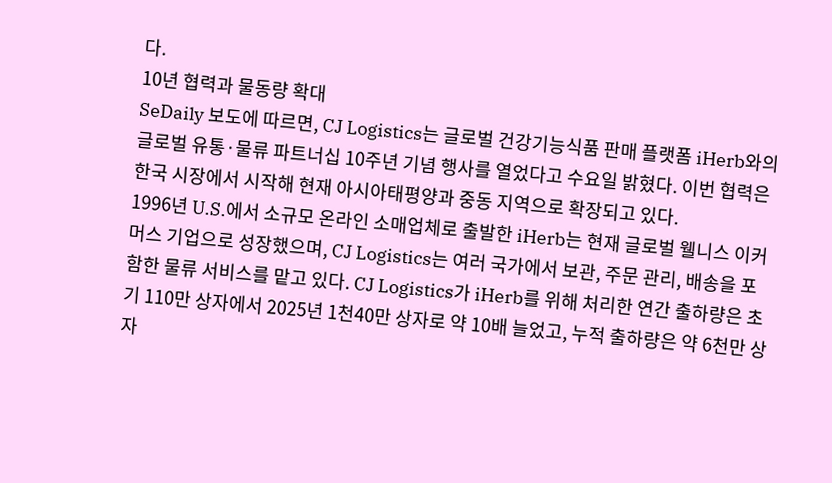다.
10년 협력과 물동량 확대
SeDaily 보도에 따르면, CJ Logistics는 글로벌 건강기능식품 판매 플랫폼 iHerb와의 글로벌 유통·물류 파트너십 10주년 기념 행사를 열었다고 수요일 밝혔다. 이번 협력은 한국 시장에서 시작해 현재 아시아태평양과 중동 지역으로 확장되고 있다.
1996년 U.S.에서 소규모 온라인 소매업체로 출발한 iHerb는 현재 글로벌 웰니스 이커머스 기업으로 성장했으며, CJ Logistics는 여러 국가에서 보관, 주문 관리, 배송을 포함한 물류 서비스를 맡고 있다. CJ Logistics가 iHerb를 위해 처리한 연간 출하량은 초기 110만 상자에서 2025년 1천40만 상자로 약 10배 늘었고, 누적 출하량은 약 6천만 상자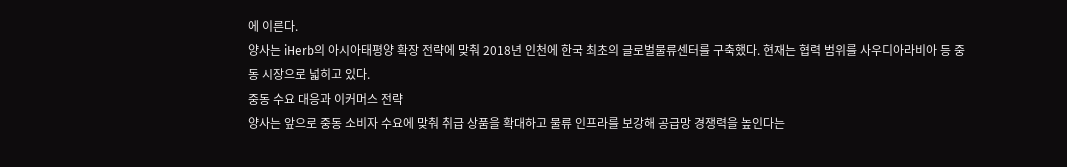에 이른다.
양사는 iHerb의 아시아태평양 확장 전략에 맞춰 2018년 인천에 한국 최초의 글로벌물류센터를 구축했다. 현재는 협력 범위를 사우디아라비아 등 중동 시장으로 넓히고 있다.
중동 수요 대응과 이커머스 전략
양사는 앞으로 중동 소비자 수요에 맞춰 취급 상품을 확대하고 물류 인프라를 보강해 공급망 경쟁력을 높인다는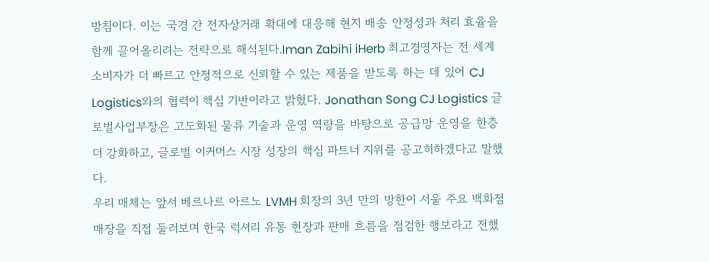방침이다. 이는 국경 간 전자상거래 확대에 대응해 현지 배송 안정성과 처리 효율을 함께 끌어올리려는 전략으로 해석된다.Iman Zabihi iHerb 최고경영자는 전 세계 소비자가 더 빠르고 안정적으로 신뢰할 수 있는 제품을 받도록 하는 데 있어 CJ Logistics와의 협력이 핵심 기반이라고 밝혔다. Jonathan Song CJ Logistics 글로벌사업부장은 고도화된 물류 기술과 운영 역량을 바탕으로 공급망 운영을 한층 더 강화하고, 글로벌 이커머스 시장 성장의 핵심 파트너 지위를 공고히하겠다고 말했다.
우리 매체는 앞서 베르나르 아르노 LVMH 회장의 3년 만의 방한이 서울 주요 백화점 매장을 직접 둘러보며 한국 럭셔리 유통 현장과 판매 흐름을 점검한 행보라고 전했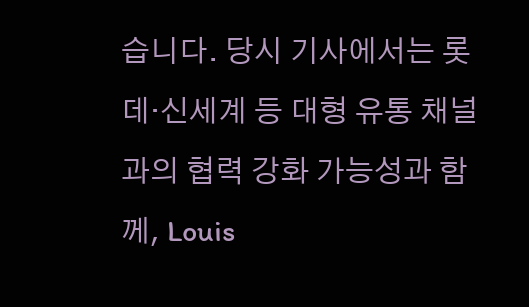습니다. 당시 기사에서는 롯데·신세계 등 대형 유통 채널과의 협력 강화 가능성과 함께, Louis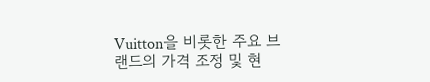Vuitton을 비롯한 주요 브랜드의 가격 조정 및 현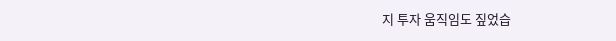지 투자 움직임도 짚었습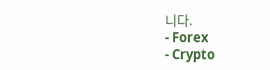니다.
- Forex
- Crypto